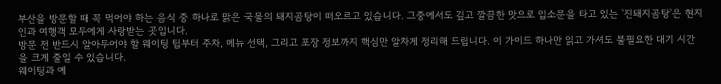부산을 방문할 때 꼭 먹어야 하는 음식 중 하나로 맑은 국물의 돼지곰탕이 떠오르고 있습니다. 그중에서도 깊고 깔끔한 맛으로 입소문을 타고 있는 '진돼지곰탕'은 현지인과 여행객 모두에게 사랑받는 곳입니다.
방문 전 반드시 알아두어야 할 웨이팅 팁부터 주차, 메뉴 선택, 그리고 포장 정보까지 핵심만 알차게 정리해 드립니다. 이 가이드 하나만 읽고 가셔도 불필요한 대기 시간을 크게 줄일 수 있습니다.
웨이팅과 예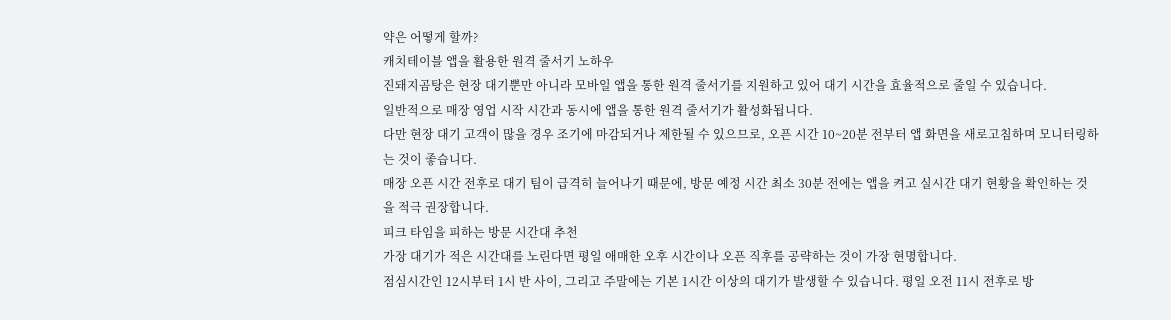약은 어떻게 할까?
캐치테이블 앱을 활용한 원격 줄서기 노하우
진돼지곰탕은 현장 대기뿐만 아니라 모바일 앱을 통한 원격 줄서기를 지원하고 있어 대기 시간을 효율적으로 줄일 수 있습니다.
일반적으로 매장 영업 시작 시간과 동시에 앱을 통한 원격 줄서기가 활성화됩니다.
다만 현장 대기 고객이 많을 경우 조기에 마감되거나 제한될 수 있으므로, 오픈 시간 10~20분 전부터 앱 화면을 새로고침하며 모니터링하는 것이 좋습니다.
매장 오픈 시간 전후로 대기 팀이 급격히 늘어나기 때문에, 방문 예정 시간 최소 30분 전에는 앱을 켜고 실시간 대기 현황을 확인하는 것을 적극 권장합니다.
피크 타임을 피하는 방문 시간대 추천
가장 대기가 적은 시간대를 노린다면 평일 애매한 오후 시간이나 오픈 직후를 공략하는 것이 가장 현명합니다.
점심시간인 12시부터 1시 반 사이, 그리고 주말에는 기본 1시간 이상의 대기가 발생할 수 있습니다. 평일 오전 11시 전후로 방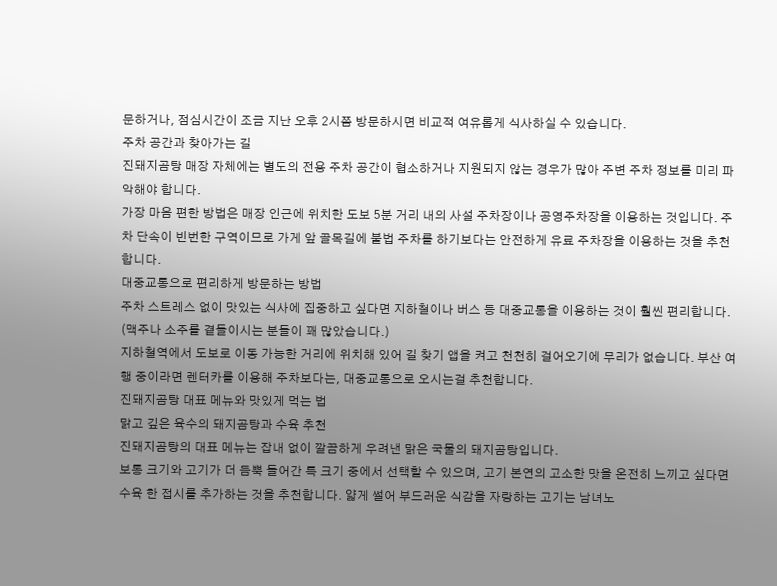문하거나, 점심시간이 조금 지난 오후 2시쯤 방문하시면 비교적 여유롭게 식사하실 수 있습니다.
주차 공간과 찾아가는 길
진돼지곰탕 매장 자체에는 별도의 전용 주차 공간이 협소하거나 지원되지 않는 경우가 많아 주변 주차 정보를 미리 파악해야 합니다.
가장 마음 편한 방법은 매장 인근에 위치한 도보 5분 거리 내의 사설 주차장이나 공영주차장을 이용하는 것입니다. 주차 단속이 빈번한 구역이므로 가게 앞 골목길에 불법 주차를 하기보다는 안전하게 유료 주차장을 이용하는 것을 추천합니다.
대중교통으로 편리하게 방문하는 방법
주차 스트레스 없이 맛있는 식사에 집중하고 싶다면 지하철이나 버스 등 대중교통을 이용하는 것이 훨씬 편리합니다. (맥주나 소주를 곁들이시는 분들이 꽤 많았습니다.)
지하철역에서 도보로 이동 가능한 거리에 위치해 있어 길 찾기 앱을 켜고 천천히 걸어오기에 무리가 없습니다. 부산 여행 중이라면 렌터카를 이용해 주차보다는, 대중교통으로 오시는걸 추천합니다.
진돼지곰탕 대표 메뉴와 맛있게 먹는 법
맑고 깊은 육수의 돼지곰탕과 수육 추천
진돼지곰탕의 대표 메뉴는 잡내 없이 깔끔하게 우려낸 맑은 국물의 돼지곰탕입니다.
보통 크기와 고기가 더 듬뿍 들어간 특 크기 중에서 선택할 수 있으며, 고기 본연의 고소한 맛을 온전히 느끼고 싶다면 수육 한 접시를 추가하는 것을 추천합니다. 얇게 썰어 부드러운 식감을 자랑하는 고기는 남녀노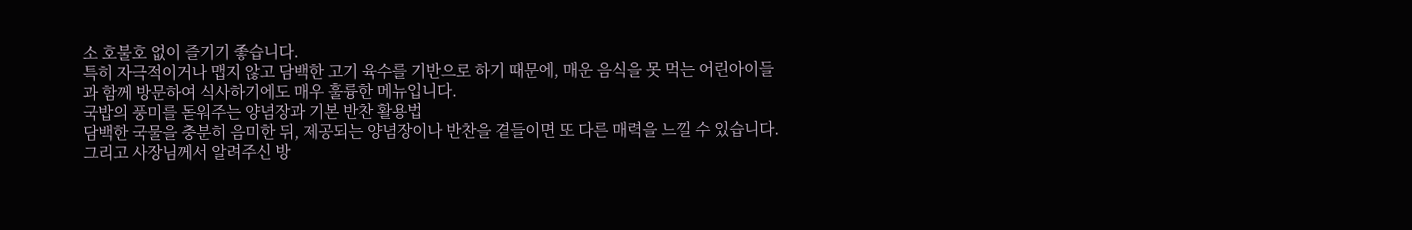소 호불호 없이 즐기기 좋습니다.
특히 자극적이거나 맵지 않고 담백한 고기 육수를 기반으로 하기 때문에, 매운 음식을 못 먹는 어린아이들과 함께 방문하여 식사하기에도 매우 훌륭한 메뉴입니다.
국밥의 풍미를 돋워주는 양념장과 기본 반찬 활용법
담백한 국물을 충분히 음미한 뒤, 제공되는 양념장이나 반찬을 곁들이면 또 다른 매력을 느낄 수 있습니다.
그리고 사장님께서 알려주신 방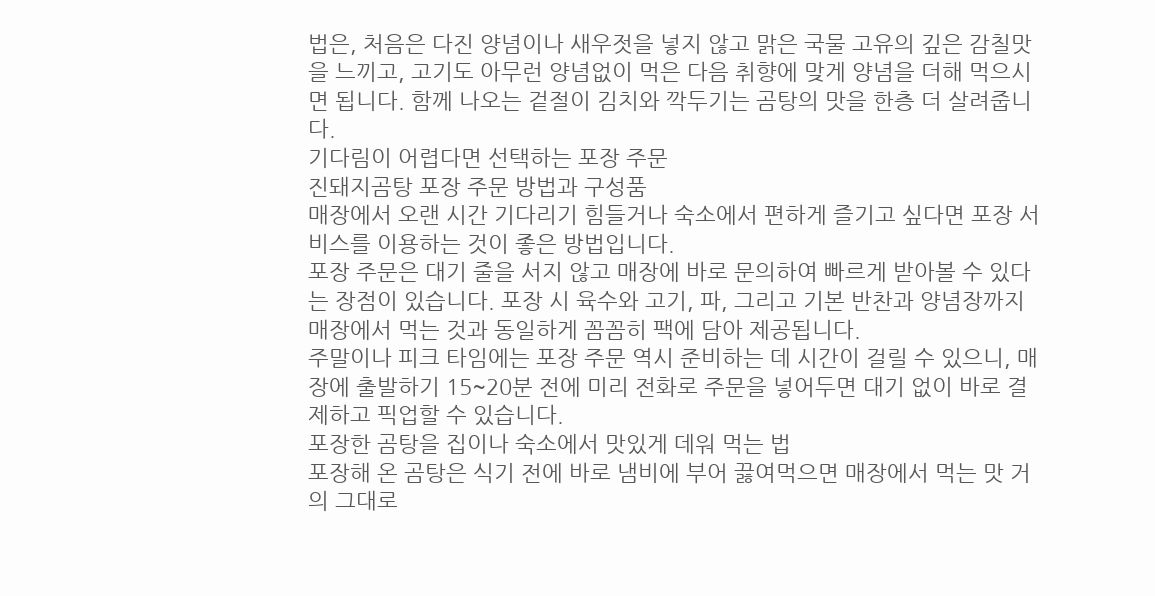법은, 처음은 다진 양념이나 새우젓을 넣지 않고 맑은 국물 고유의 깊은 감칠맛을 느끼고, 고기도 아무런 양념없이 먹은 다음 취향에 맞게 양념을 더해 먹으시면 됩니다. 함께 나오는 겉절이 김치와 깍두기는 곰탕의 맛을 한층 더 살려줍니다.
기다림이 어렵다면 선택하는 포장 주문
진돼지곰탕 포장 주문 방법과 구성품
매장에서 오랜 시간 기다리기 힘들거나 숙소에서 편하게 즐기고 싶다면 포장 서비스를 이용하는 것이 좋은 방법입니다.
포장 주문은 대기 줄을 서지 않고 매장에 바로 문의하여 빠르게 받아볼 수 있다는 장점이 있습니다. 포장 시 육수와 고기, 파, 그리고 기본 반찬과 양념장까지 매장에서 먹는 것과 동일하게 꼼꼼히 팩에 담아 제공됩니다.
주말이나 피크 타임에는 포장 주문 역시 준비하는 데 시간이 걸릴 수 있으니, 매장에 출발하기 15~20분 전에 미리 전화로 주문을 넣어두면 대기 없이 바로 결제하고 픽업할 수 있습니다.
포장한 곰탕을 집이나 숙소에서 맛있게 데워 먹는 법
포장해 온 곰탕은 식기 전에 바로 냄비에 부어 끓여먹으면 매장에서 먹는 맛 거의 그대로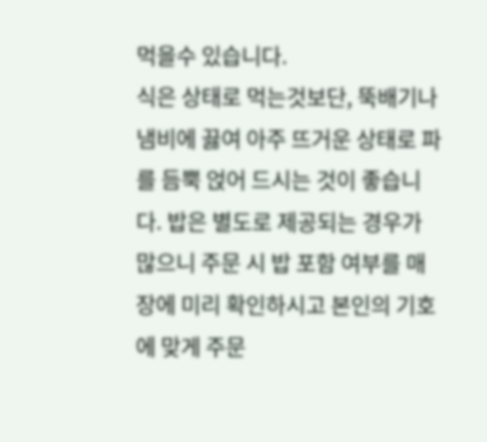먹을수 있습니다.
식은 상태로 먹는것보단, 뚝배기나 냄비에 끓여 아주 뜨거운 상태로 파를 듬뿍 얹어 드시는 것이 좋습니다. 밥은 별도로 제공되는 경우가 많으니 주문 시 밥 포함 여부를 매장에 미리 확인하시고 본인의 기호에 맞게 주문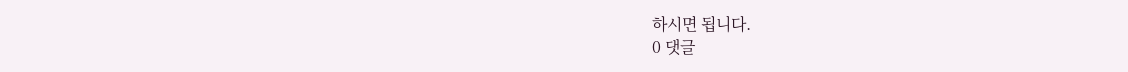하시면 됩니다.
0 댓글